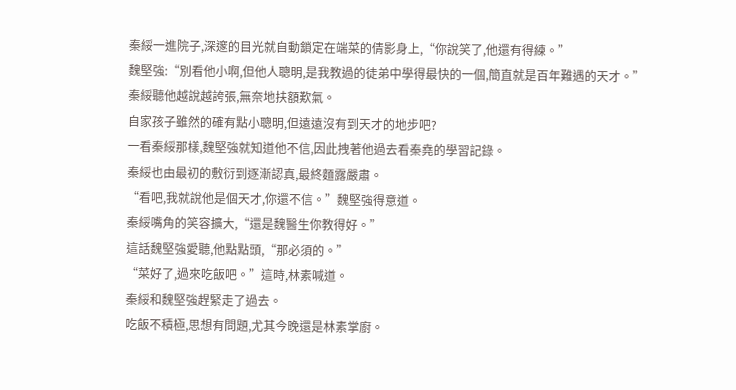秦綏一進院子,深邃的目光就自動鎖定在端菜的倩影身上,“你說笑了,他還有得練。”
魏堅強:“別看他小啊,但他人聰明,是我教過的徒弟中學得最快的一個,簡直就是百年難遇的天才。”
秦綏聽他越說越誇張,無奈地扶額歎氣。
自家孩子雖然的確有點小聰明,但遠遠沒有到天才的地步吧?
一看秦綏那樣,魏堅強就知道他不信,因此拽著他過去看秦堯的學習記錄。
秦綏也由最初的敷衍到逐漸認真,最終麵露嚴肅。
“看吧,我就說他是個天才,你還不信。”魏堅強得意道。
秦綏嘴角的笑容擴大,“還是魏醫生你教得好。”
這話魏堅強愛聽,他點點頭,“那必須的。”
“菜好了,過來吃飯吧。”這時,林素喊道。
秦綏和魏堅強趕緊走了過去。
吃飯不積極,思想有問題,尤其今晚還是林素掌廚。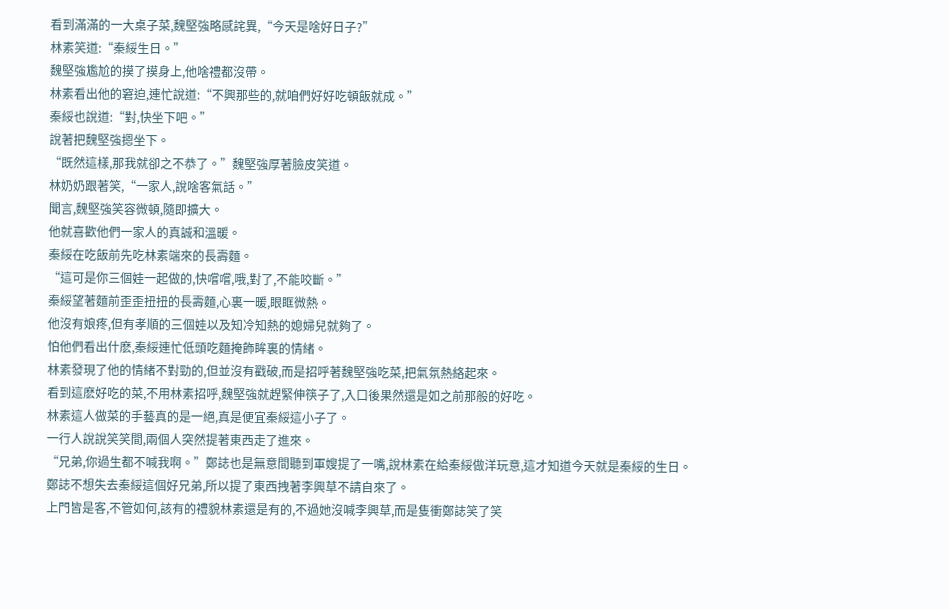看到滿滿的一大桌子菜,魏堅強略感詫異,“今天是啥好日子?”
林素笑道:“秦綏生日。”
魏堅強尷尬的摸了摸身上,他啥禮都沒帶。
林素看出他的窘迫,連忙說道:“不興那些的,就咱們好好吃頓飯就成。”
秦綏也說道:“對,快坐下吧。”
說著把魏堅強摁坐下。
“既然這樣,那我就卻之不恭了。”魏堅強厚著臉皮笑道。
林奶奶跟著笑,“一家人,說啥客氣話。”
聞言,魏堅強笑容微頓,隨即擴大。
他就喜歡他們一家人的真誠和溫暖。
秦綏在吃飯前先吃林素端來的長壽麵。
“這可是你三個娃一起做的,快嚐嚐,哦,對了,不能咬斷。”
秦綏望著麵前歪歪扭扭的長壽麵,心裏一暖,眼眶微熱。
他沒有娘疼,但有孝順的三個娃以及知冷知熱的媳婦兒就夠了。
怕他們看出什麽,秦綏連忙低頭吃麵掩飾眸裏的情緒。
林素發現了他的情緒不對勁的,但並沒有戳破,而是招呼著魏堅強吃菜,把氣氛熱絡起來。
看到這麽好吃的菜,不用林素招呼,魏堅強就趕緊伸筷子了,入口後果然還是如之前那般的好吃。
林素這人做菜的手藝真的是一絕,真是便宜秦綏這小子了。
一行人說說笑笑間,兩個人突然提著東西走了進來。
“兄弟,你過生都不喊我啊。”鄭誌也是無意間聽到軍嫂提了一嘴,說林素在給秦綏做洋玩意,這才知道今天就是秦綏的生日。
鄭誌不想失去秦綏這個好兄弟,所以提了東西拽著李興草不請自來了。
上門皆是客,不管如何,該有的禮貌林素還是有的,不過她沒喊李興草,而是隻衝鄭誌笑了笑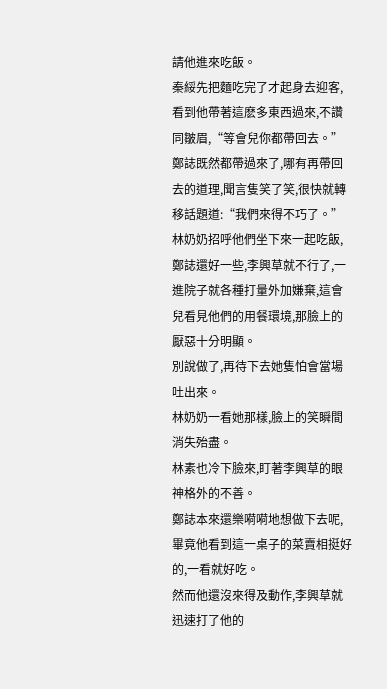請他進來吃飯。
秦綏先把麵吃完了才起身去迎客,看到他帶著這麽多東西過來,不讚同皺眉,“等會兒你都帶回去。”
鄭誌既然都帶過來了,哪有再帶回去的道理,聞言隻笑了笑,很快就轉移話題道:“我們來得不巧了。”
林奶奶招呼他們坐下來一起吃飯,鄭誌還好一些,李興草就不行了,一進院子就各種打量外加嫌棄,這會兒看見他們的用餐環境,那臉上的厭惡十分明顯。
別說做了,再待下去她隻怕會當場吐出來。
林奶奶一看她那樣,臉上的笑瞬間消失殆盡。
林素也冷下臉來,盯著李興草的眼神格外的不善。
鄭誌本來還樂嗬嗬地想做下去呢,畢竟他看到這一桌子的菜賣相挺好的,一看就好吃。
然而他還沒來得及動作,李興草就迅速打了他的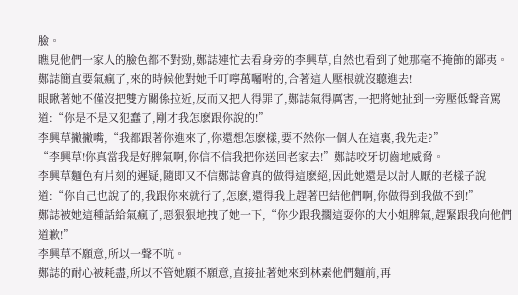臉。
瞧見他們一家人的臉色都不對勁,鄭誌連忙去看身旁的李興草,自然也看到了她那毫不掩飾的鄙夷。
鄭誌簡直要氣瘋了,來的時候他對她千叮嚀萬囑咐的,合著這人壓根就沒聽進去!
眼瞅著她不僅沒把雙方關係拉近,反而又把人得罪了,鄭誌氣得厲害,一把將她扯到一旁壓低聲音罵道:“你是不是又犯蠢了,剛才我怎麽跟你說的!”
李興草撇撇嘴,“我都跟著你進來了,你還想怎麽樣,要不然你一個人在這裏,我先走?”
“李興草!你真當我是好脾氣啊,你信不信我把你送回老家去!”鄭誌咬牙切齒地威脅。
李興草麵色有片刻的遲疑,隨即又不信鄭誌會真的做得這麽絕,因此她還是以討人厭的老樣子說道:“你自己也說了的,我跟你來就行了,怎麽,還得我上趕著巴結他們啊,你做得到我做不到!”
鄭誌被她這種話給氣瘋了,惡狠狠地拽了她一下,“你少跟我擱這耍你的大小姐脾氣,趕緊跟我向他們道歉!”
李興草不願意,所以一聲不吭。
鄭誌的耐心被耗盡,所以不管她願不願意,直接扯著她來到林素他們麵前,再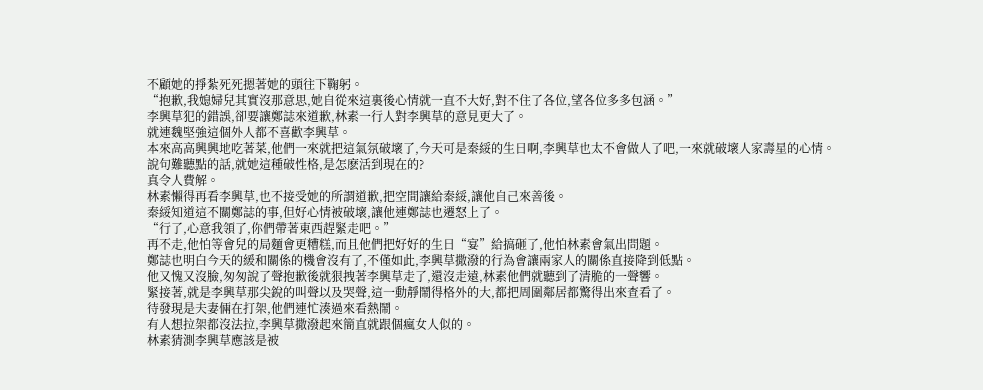不顧她的掙紮死死摁著她的頭往下鞠躬。
“抱歉,我媳婦兒其實沒那意思,她自從來這裏後心情就一直不大好,對不住了各位,望各位多多包涵。”
李興草犯的錯誤,卻要讓鄭誌來道歉,林素一行人對李興草的意見更大了。
就連魏堅強這個外人都不喜歡李興草。
本來高高興興地吃著菜,他們一來就把這氣氛破壞了,今天可是秦綏的生日啊,李興草也太不會做人了吧,一來就破壞人家壽星的心情。
說句難聽點的話,就她這種破性格,是怎麽活到現在的?
真令人費解。
林素懶得再看李興草,也不接受她的所謂道歉,把空間讓給秦綏,讓他自己來善後。
秦綏知道這不關鄭誌的事,但好心情被破壞,讓他連鄭誌也遷怒上了。
“行了,心意我領了,你們帶著東西趕緊走吧。”
再不走,他怕等會兒的局麵會更糟糕,而且他們把好好的生日“宴”給搞砸了,他怕林素會氣出問題。
鄭誌也明白今天的緩和關係的機會沒有了,不僅如此,李興草撒潑的行為會讓兩家人的關係直接降到低點。
他又愧又沒臉,匆匆說了聲抱歉後就狠拽著李興草走了,還沒走遠,林素他們就聽到了清脆的一聲響。
緊接著,就是李興草那尖銳的叫聲以及哭聲,這一動靜鬧得格外的大,都把周圍鄰居都驚得出來查看了。
待發現是夫妻倆在打架,他們連忙湊過來看熱鬧。
有人想拉架都沒法拉,李興草撒潑起來簡直就跟個瘋女人似的。
林素猜測李興草應該是被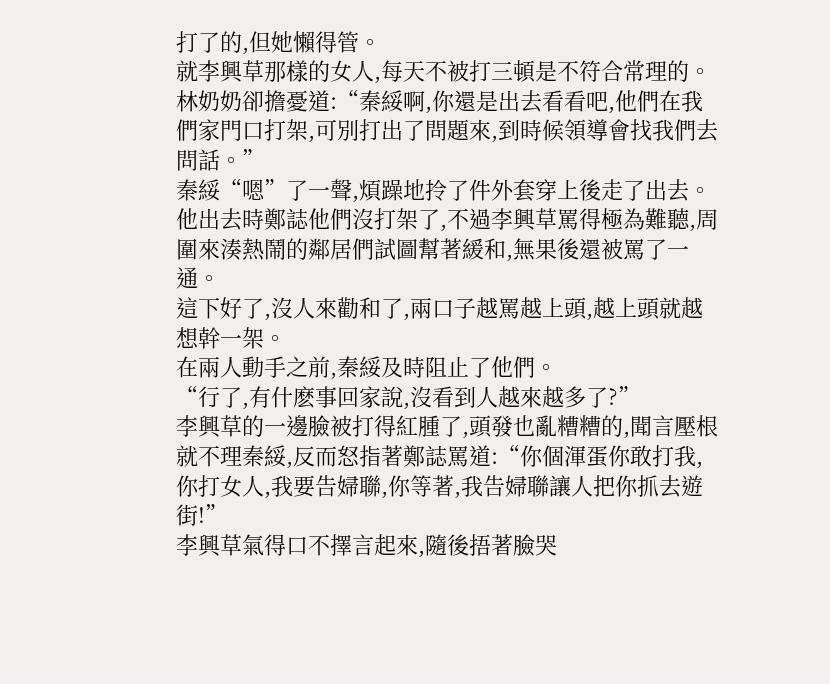打了的,但她懶得管。
就李興草那樣的女人,每天不被打三頓是不符合常理的。
林奶奶卻擔憂道:“秦綏啊,你還是出去看看吧,他們在我們家門口打架,可別打出了問題來,到時候領導會找我們去問話。”
秦綏“嗯”了一聲,煩躁地拎了件外套穿上後走了出去。
他出去時鄭誌他們沒打架了,不過李興草罵得極為難聽,周圍來湊熱鬧的鄰居們試圖幫著緩和,無果後還被罵了一通。
這下好了,沒人來勸和了,兩口子越罵越上頭,越上頭就越想幹一架。
在兩人動手之前,秦綏及時阻止了他們。
“行了,有什麽事回家說,沒看到人越來越多了?”
李興草的一邊臉被打得紅腫了,頭發也亂糟糟的,聞言壓根就不理秦綏,反而怒指著鄭誌罵道:“你個渾蛋你敢打我,你打女人,我要告婦聯,你等著,我告婦聯讓人把你抓去遊街!”
李興草氣得口不擇言起來,隨後捂著臉哭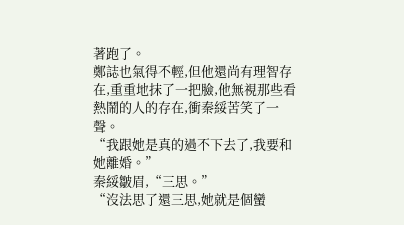著跑了。
鄭誌也氣得不輕,但他還尚有理智存在,重重地抹了一把臉,他無視那些看熱鬧的人的存在,衝秦綏苦笑了一聲。
“我跟她是真的過不下去了,我要和她離婚。”
秦綏皺眉,“三思。”
“沒法思了還三思,她就是個蠻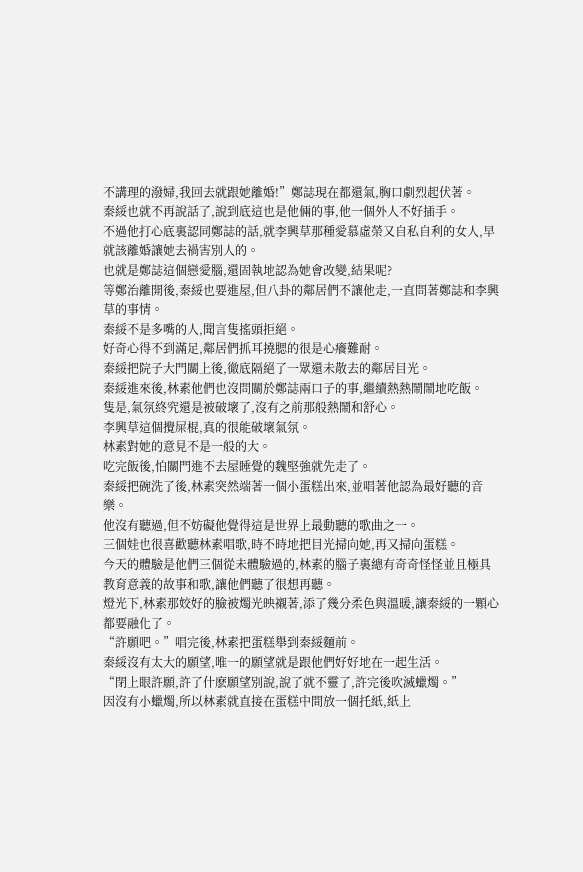不講理的潑婦,我回去就跟她離婚!”鄭誌現在都還氣,胸口劇烈起伏著。
秦綏也就不再說話了,說到底這也是他倆的事,他一個外人不好插手。
不過他打心底裏認同鄭誌的話,就李興草那種愛慕虛榮又自私自利的女人,早就該離婚讓她去禍害別人的。
也就是鄭誌這個戀愛腦,還固執地認為她會改變,結果呢?
等鄭治離開後,秦綏也要進屋,但八卦的鄰居們不讓他走,一直問著鄭誌和李興草的事情。
秦綏不是多嘴的人,聞言隻搖頭拒絕。
好奇心得不到滿足,鄰居們抓耳撓腮的很是心癢難耐。
秦綏把院子大門關上後,徹底隔絕了一眾還未散去的鄰居目光。
秦綏進來後,林素他們也沒問關於鄭誌兩口子的事,繼續熱熱鬧鬧地吃飯。
隻是,氣氛終究還是被破壞了,沒有之前那般熱鬧和舒心。
李興草這個攪屎棍,真的很能破壞氣氛。
林素對她的意見不是一般的大。
吃完飯後,怕關門進不去屋睡覺的魏堅強就先走了。
秦綏把碗洗了後,林素突然端著一個小蛋糕出來,並唱著他認為最好聽的音樂。
他沒有聽過,但不妨礙他覺得這是世界上最動聽的歌曲之一。
三個娃也很喜歡聽林素唱歌,時不時地把目光掃向她,再又掃向蛋糕。
今天的體驗是他們三個從未體驗過的,林素的腦子裏總有奇奇怪怪並且極具教育意義的故事和歌,讓他們聽了很想再聽。
燈光下,林素那姣好的臉被燭光映襯著,添了幾分柔色與溫暖,讓秦綏的一顆心都要融化了。
“許願吧。”唱完後,林素把蛋糕舉到秦綏麵前。
秦綏沒有太大的願望,唯一的願望就是跟他們好好地在一起生活。
“閉上眼許願,許了什麽願望別說,說了就不靈了,許完後吹滅蠟燭。”
因沒有小蠟燭,所以林素就直接在蛋糕中間放一個托紙,紙上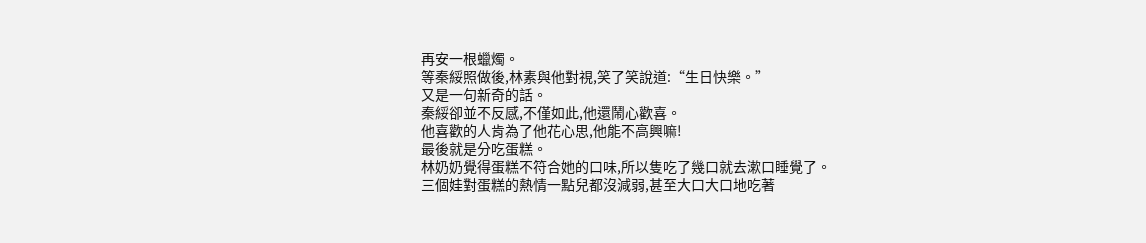再安一根蠟燭。
等秦綏照做後,林素與他對視,笑了笑說道:“生日快樂。”
又是一句新奇的話。
秦綏卻並不反感,不僅如此,他還鬧心歡喜。
他喜歡的人肯為了他花心思,他能不高興嘛!
最後就是分吃蛋糕。
林奶奶覺得蛋糕不符合她的口味,所以隻吃了幾口就去漱口睡覺了。
三個娃對蛋糕的熱情一點兒都沒減弱,甚至大口大口地吃著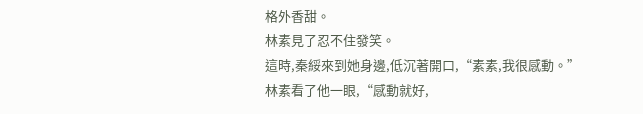格外香甜。
林素見了忍不住發笑。
這時,秦綏來到她身邊,低沉著開口,“素素,我很感動。”
林素看了他一眼,“感動就好,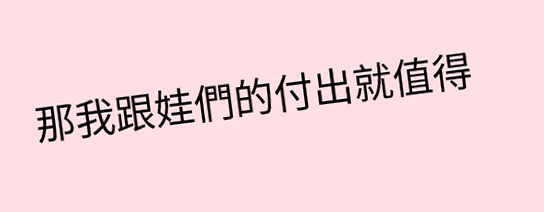那我跟娃們的付出就值得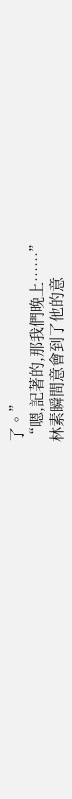了。”
“嗯,記著的,那我們晚上……”
林素瞬間意會到了他的意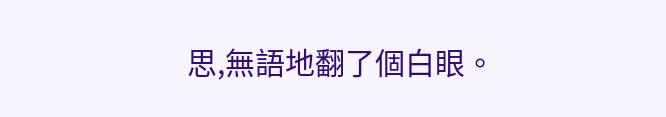思,無語地翻了個白眼。